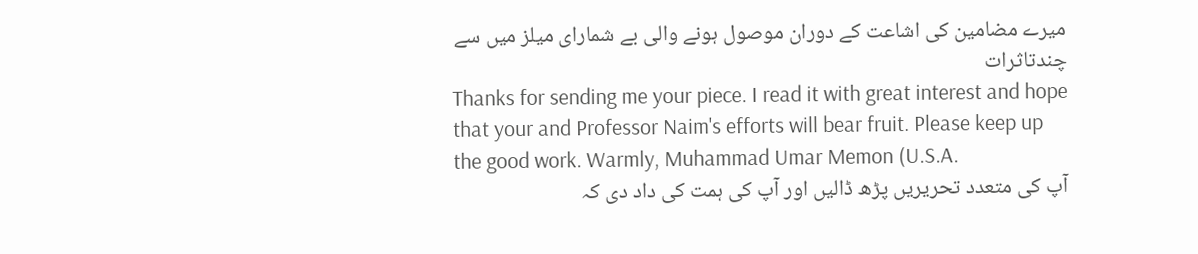میرے مضامین کی اشاعت کے دوران موصول ہونے والی بے شمارای میلز میں سے چندتاثرات
Thanks for sending me your piece. I read it with great interest and hope
that your and Professor Naim's efforts will bear fruit. Please keep up
the good work. Warmly, Muhammad Umar Memon (U.S.A.
آپ کی متعدد تحریریں پڑھ ڈالیں اور آپ کی ہمت کی داد دی کہ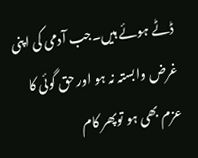ڈٹے ہوئے ہیں۔جب آدمی کی اپنی غرض وابستہ نہ ہو اور حق گوئی کا عزم بھی ہو توپھر کام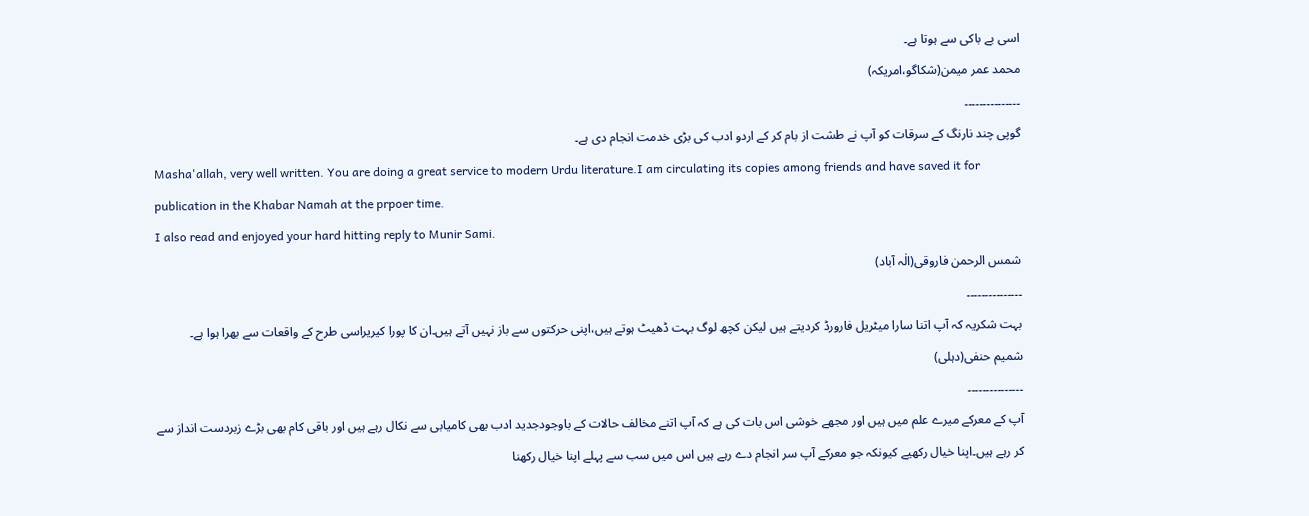اسی بے باکی سے ہوتا ہے۔
محمد عمر میمن(شکاگو،امریکہ)
۔۔۔۔۔۔۔۔۔۔۔۔۔۔۔
گوپی چند نارنگ کے سرقات کو آپ نے طشت از بام کر کے اردو ادب کی بڑی خدمت انجام دی ہے۔
Masha'allah, very well written. You are doing a great service to modern Urdu literature.I am circulating its copies among friends and have saved it for publication in the Khabar Namah at the prpoer time.
I also read and enjoyed your hard hitting reply to Munir Sami.
شمس الرحمن فاروقی(الٰہ آباد)
۔۔۔۔۔۔۔۔۔۔۔۔۔۔۔
بہت شکریہ کہ آپ اتنا سارا میٹریل فارورڈ کردیتے ہیں لیکن کچھ لوگ بہت ڈھیٹ ہوتے ہیں،اپنی حرکتوں سے باز نہیں آتے ہیں۔ان کا پورا کیریراسی طرح کے واقعات سے بھرا ہوا ہے۔
شمیم حنفی(دہلی)
۔۔۔۔۔۔۔۔۔۔۔۔۔۔۔
آپ کے معرکے میرے علم میں ہیں اور مجھے خوشی اس بات کی ہے کہ آپ اتنے مخالف حالات کے باوجودجدید ادب بھی کامیابی سے نکال رہے ہیں اور باقی کام بھی بڑے زبردست انداز سے کر رہے ہیں۔اپنا خیال رکھیے کیونکہ جو معرکے آپ سر انجام دے رہے ہیں اس میں سب سے پہلے اپنا خیال رکھنا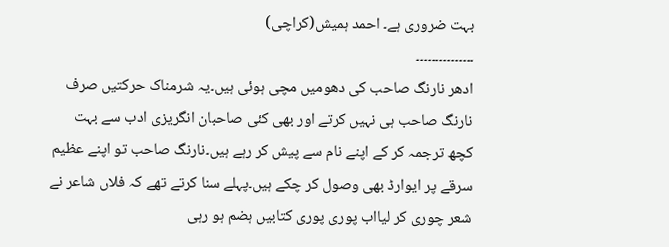بہت ضروری ہے۔ احمد ہمیش(کراچی)
۔۔۔۔۔۔۔۔۔۔۔۔۔۔۔
ادھر نارنگ صاحب کی دھومیں مچی ہوئی ہیں۔یہ شرمناک حرکتیں صرف نارنگ صاحب ہی نہیں کرتے اور بھی کئی صاحبان انگریزی ادب سے بہت کچھ ترجمہ کر کے اپنے نام سے پیش کر رہے ہیں۔نارنگ صاحب تو اپنے عظیم سرقے پر ایوارڈ بھی وصول کر چکے ہیں۔پہلے سنا کرتے تھے کہ فلاں شاعر نے شعر چوری کر لیااب پوری پوری کتابیں ہضم ہو رہی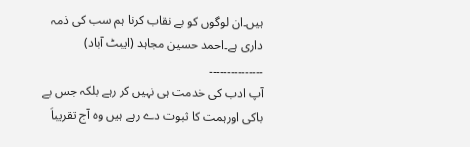ہیں۔ان لوگوں کو بے نقاب کرنا ہم سب کی ذمہ داری ہے۔احمد حسین مجاہد (ایبٹ آباد)
۔۔۔۔۔۔۔۔۔۔۔۔۔۔۔
آپ ادب کی خدمت ہی نہیں کر رہے بلکہ جس بے باکی اورہمت کا ثبوت دے رہے ہیں وہ آج تقریباَ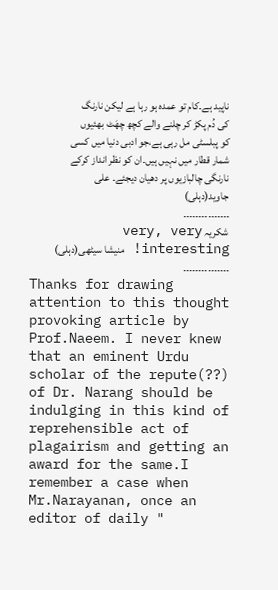ناپید ہے۔کام تو عمدہ ہو رہا ہے لیکن نارنگ کی دُم پکڑ کر چلنے والے کچھ چھَٹ بھئیوں کو پبلسٹی مل رہی ہے،جو ادبی دنیا میں کسی شمار قطار میں نہیں ہیں۔ان کو نظر انداز کرکے نارنگی چالبازیوں پر دھیان دیجئے۔ علی جاوید(دہلی)
۔۔۔۔۔۔۔۔۔۔۔۔۔۔۔
شکریہ very, very interesting! منیشا سیٹھی(دہلی)
۔۔۔۔۔۔۔۔۔۔۔۔۔۔۔
Thanks for drawing attention to this thought provoking article by Prof.Naeem. I never knew that an eminent Urdu scholar of the repute(??) of Dr. Narang should be indulging in this kind of reprehensible act of plagairism and getting an award for the same.I remember a case when Mr.Narayanan, once an editor of daily "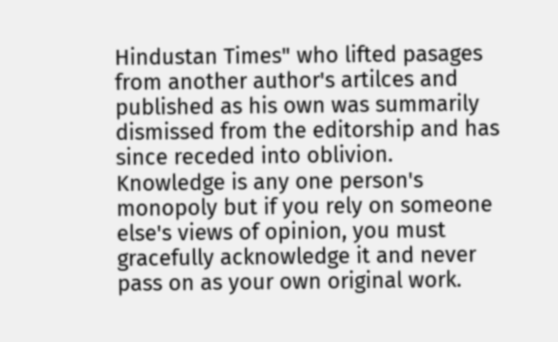Hindustan Times" who lifted pasages from another author's artilces and published as his own was summarily dismissed from the editorship and has since receded into oblivion.
Knowledge is any one person's monopoly but if you rely on someone else's views of opinion, you must gracefully acknowledge it and never pass on as your own original work.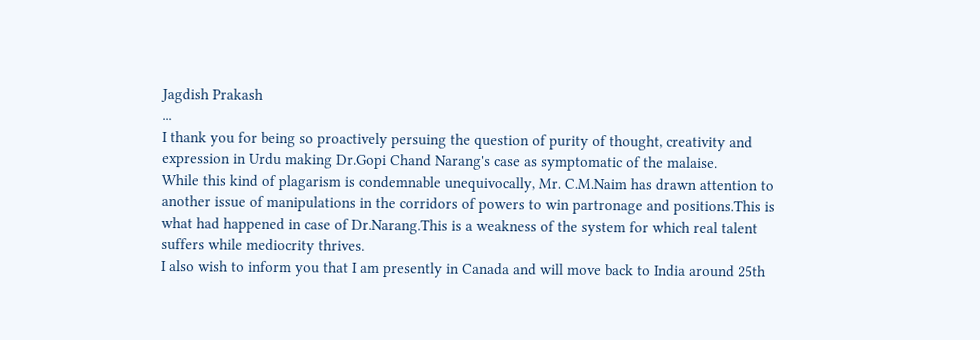Jagdish Prakash
...
I thank you for being so proactively persuing the question of purity of thought, creativity and expression in Urdu making Dr.Gopi Chand Narang's case as symptomatic of the malaise.
While this kind of plagarism is condemnable unequivocally, Mr. C.M.Naim has drawn attention to another issue of manipulations in the corridors of powers to win partronage and positions.This is what had happened in case of Dr.Narang.This is a weakness of the system for which real talent suffers while mediocrity thrives.
I also wish to inform you that I am presently in Canada and will move back to India around 25th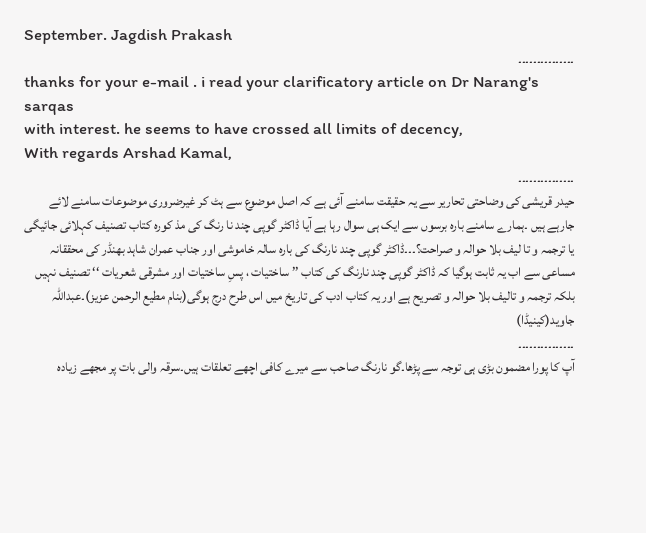September. Jagdish Prakash
۔۔۔۔۔۔۔۔۔۔۔۔۔۔۔
thanks for your e-mail . i read your clarificatory article on Dr Narang's sarqas
with interest. he seems to have crossed all limits of decency,
With regards Arshad Kamal,
۔۔۔۔۔۔۔۔۔۔۔۔۔۔۔
حیدر قریشی کی وضاحتی تحاریر سے یہ حقیقت سامنے آئی ہے کہ اصل موضوع سے ہٹ کر غیرضروری موضوعات سامنے لائے جارہے ہیں ۔ہمارے سامنے بارہ برسوں سے ایک ہی سوال رہا ہے آیا ڈاکٹر گوپی چند نا رنگ کی مذ کورہ کتاب تصنیف کہلائی جائیگی یا ترجمہ و تا لیف بلا حوالہ و صراحت؟۔۔۔ڈاکٹر گوپی چند نارنگ کی بارہ سالہ خاموشی اور جناب عمران شاہد بھنڈر کی محققانہ مساعی سے اب یہ ثابت ہوگیا کہ ڈاکٹر گوپی چند نارنگ کی کتاب ’’ ساختیات ، پسِ ساختیات اور مشرقی شعریات ‘‘ تصنیف نہیں بلکہ ترجمہ و تالیف بلا حوالہ و تصریح ہے اور یہ کتاب ادب کی تاریخ میں اس طرح درج ہوگی(بنام مطیع الرحمن عزیز)۔عبداللہ جاوید(کینیڈا)
۔۔۔۔۔۔۔۔۔۔۔۔۔۔۔
آپ کا پورا مضمون بڑی ہی توجہ سے پڑھا۔گو نارنگ صاحب سے میرے کافی اچھے تعلقات ہیں۔سرقہ والی بات پر مجھے زیادہ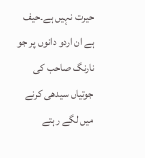حیرت نہیں ہے۔حیف ہے ان اردو دانوں پر جو نارنگ صاحب کی جوتیاں سیدھی کرنے میں لگے رہتے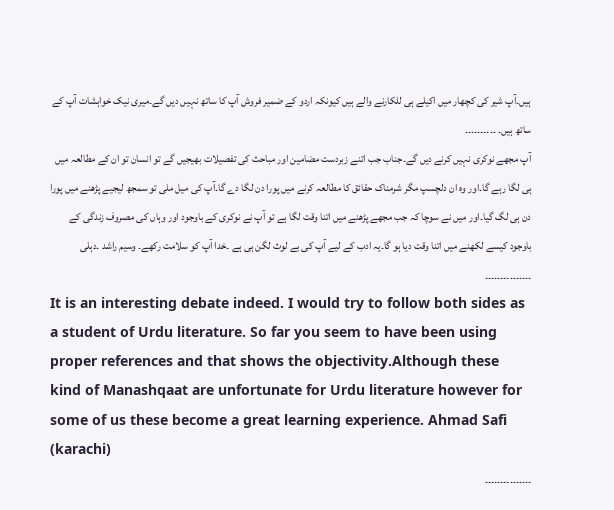ہیں۔آپ شیر کی کچھار میں اکیلے ہی للکارنے والے ہیں کیونکہ اردو کے ضمیر فروش آپ کا ساتھ نہیں دیں گے۔میری نیک خواہشات آپ کے ساتھ ہیں۔ ۔۔۔۔۔۔۔۔۔۔
آپ مجھے نوکری نہیں کرنے دیں گے۔جناب جب اتنے زبردست مضامین اور مباحث کی تفصیلات بھیجیں گے تو انسان تو ان کے مطالعہ میں ہی لگا رہے گا۔اور وہ ان دلچسپ مگر شرمناک حقائق کا مطالعہ کرنے میں پورا دن لگا دے گا۔آپ کی میل ملی تو سمجھ لیجیے پڑھنے میں پورا دن ہی لگ گیا۔اور میں نے سوچا کہ جب مجھے پڑھنے میں اتنا وقت لگا ہے تو آپ نے نوکری کے باوجود اور وہاں کی مصروف زندگی کے باوجود کیسے لکھنے میں اتنا وقت دیا ہو گا۔یہ ادب کے لیے آپ کی بے لوث لگن ہی ہے ۔خدا آپ کو سلامت رکھے۔ وسیم راشد ۔دہلی
۔۔۔۔۔۔۔۔۔۔۔۔۔۔۔
It is an interesting debate indeed. I would try to follow both sides as a student of Urdu literature. So far you seem to have been using proper references and that shows the objectivity.Although these kind of Manashqaat are unfortunate for Urdu literature however for some of us these become a great learning experience. Ahmad Safi (karachi)
۔۔۔۔۔۔۔۔۔۔۔۔۔۔۔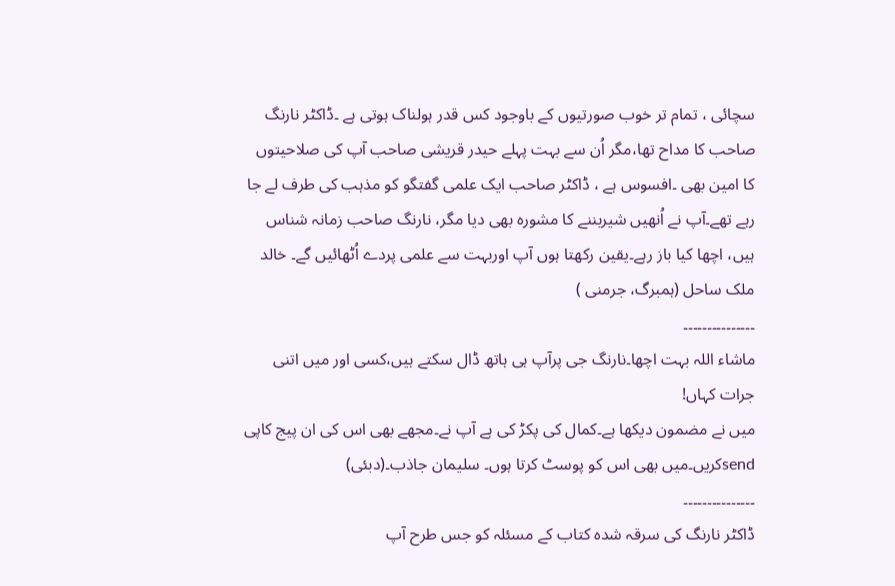سچائی ، تمام تر خوب صورتیوں کے باوجود کس قدر ہولناک ہوتی ہے ۔ڈاکٹر نارنگ صاحب کا مداح تھا،مگر اُن سے بہت پہلے حیدر قریشی صاحب آپ کی صلاحیتوں کا امین بھی ۔افسوس ہے ، ڈاکٹر صاحب ایک علمی گفتگو کو مذہب کی طرف لے جا رہے تھے۔آپ نے اُنھیں شیربننے کا مشورہ بھی دیا مگر، نارنگ صاحب زمانہ شناس ہیں، اچھا کیا باز رہے۔یقین رکھتا ہوں آپ اوربہت سے علمی پردے اُٹھائیں گے۔ خالد ملک ساحل (ہمبرگ، جرمنی )
۔۔۔۔۔۔۔۔۔۔۔۔۔۔۔
ماشاء اللہ بہت اچھا۔نارنگ جی پرآپ ہی ہاتھ ڈال سکتے ہیں،کسی اور میں اتنی جرات کہاں!
میں نے مضمون دیکھا ہے۔کمال کی پکڑ کی ہے آپ نے۔مجھے بھی اس کی ان پیج کاپی sendکریں۔میں بھی اس کو پوسٹ کرتا ہوں۔ سلیمان جاذب۔(دبئی)
۔۔۔۔۔۔۔۔۔۔۔۔۔۔۔
ڈاکٹر نارنگ کی سرقہ شدہ کتاب کے مسئلہ کو جس طرح آپ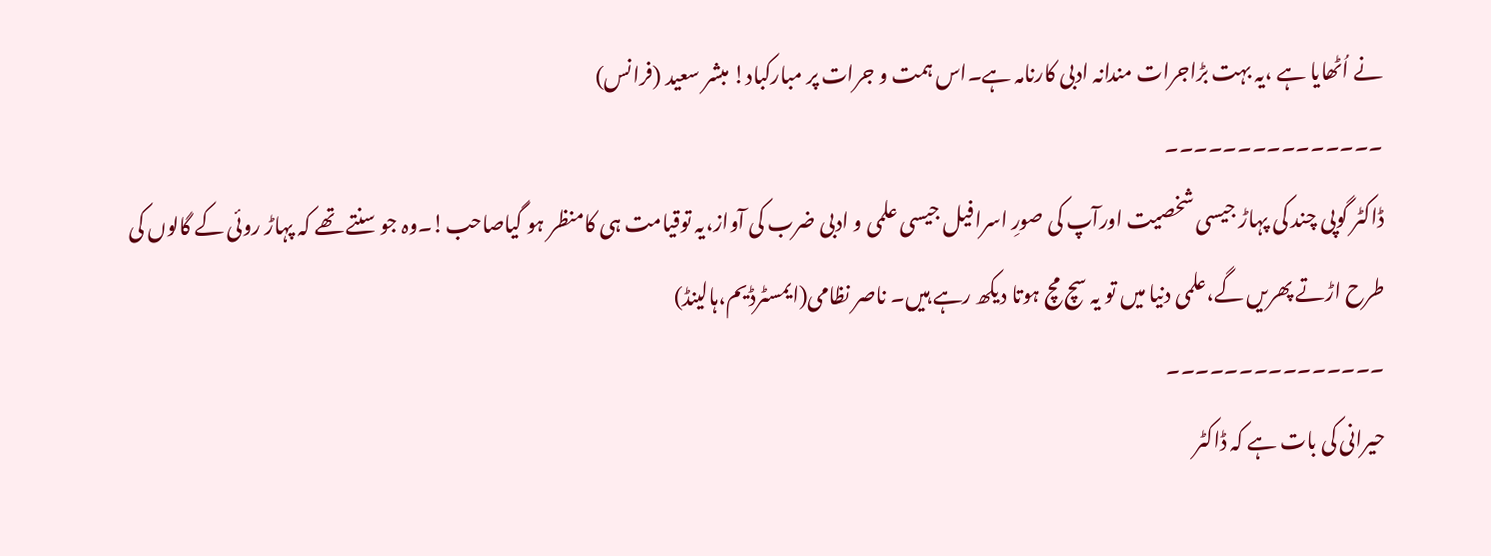نے اُٹھایا ہے ،یہ بہت بڑاجرات مندانہ ادبی کارنامہ ہے۔اس ہمت و جرات پر مبارکباد! مبشر سعید (فرانس)
۔۔۔۔۔۔۔۔۔۔۔۔۔۔۔
ڈاکٹر گوپی چند کی پہاڑ جیسی شخصیت اورآپ کی صورِ اسرافیل جیسی علمی و ادبی ضرب کی آواز،یہ توقیامت ہی کامنظر ہو گیاصاحب!۔وہ جو سنتے تھے کہ پہاڑ روئی کے گالوں کی طرح اڑتے پھریں گے،علمی دنیا میں تو یہ سچ مچ ہوتا دیکھ رہے ہیں۔ ناصر نظامی(ایمسٹرڈیم،ہالینڈ)
۔۔۔۔۔۔۔۔۔۔۔۔۔۔۔
حیرانی کی بات ہے کہ ڈاکٹر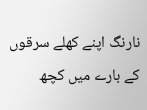نارنگ اپنے کھلے سرقوں کے بارے میں کچھ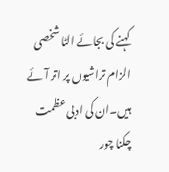کہنے کی بجائے الٹا شخصی الزام تراشیوں پر اتر آئے ہیں۔ان کی ادبی عظمت چکنا چور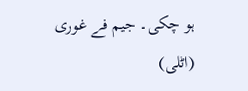ہو چکی۔ جیم فے غوری (اٹلی)